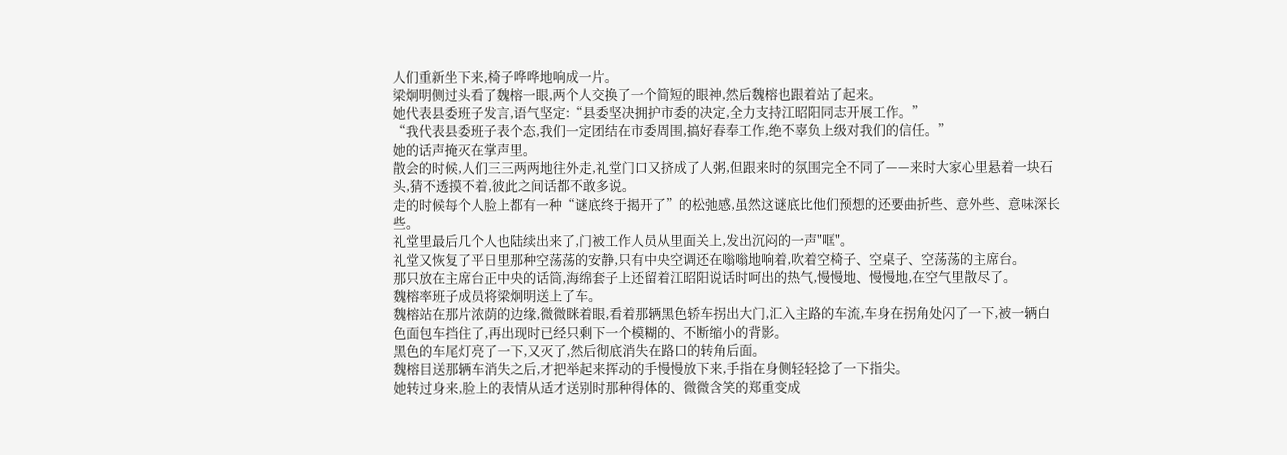人们重新坐下来,椅子哗哗地响成一片。
梁炯明侧过头看了魏榕一眼,两个人交换了一个简短的眼神,然后魏榕也跟着站了起来。
她代表县委班子发言,语气坚定:“县委坚决拥护市委的决定,全力支持江昭阳同志开展工作。”
“我代表县委班子表个态,我们一定团结在市委周围,搞好春奉工作,绝不辜负上级对我们的信任。”
她的话声掩灭在掌声里。
散会的时候,人们三三两两地往外走,礼堂门口又挤成了人粥,但跟来时的氛围完全不同了——来时大家心里悬着一块石头,猜不透摸不着,彼此之间话都不敢多说。
走的时候每个人脸上都有一种“谜底终于揭开了”的松弛感,虽然这谜底比他们预想的还要曲折些、意外些、意味深长些。
礼堂里最后几个人也陆续出来了,门被工作人员从里面关上,发出沉闷的一声"哐"。
礼堂又恢复了平日里那种空荡荡的安静,只有中央空调还在嗡嗡地响着,吹着空椅子、空桌子、空荡荡的主席台。
那只放在主席台正中央的话筒,海绵套子上还留着江昭阳说话时呵出的热气,慢慢地、慢慢地,在空气里散尽了。
魏榕率班子成员将梁炯明送上了车。
魏榕站在那片浓荫的边缘,微微眯着眼,看着那辆黑色轿车拐出大门,汇入主路的车流,车身在拐角处闪了一下,被一辆白色面包车挡住了,再出现时已经只剩下一个模糊的、不断缩小的背影。
黑色的车尾灯亮了一下,又灭了,然后彻底消失在路口的转角后面。
魏榕目送那辆车消失之后,才把举起来挥动的手慢慢放下来,手指在身侧轻轻捻了一下指尖。
她转过身来,脸上的表情从适才送别时那种得体的、微微含笑的郑重变成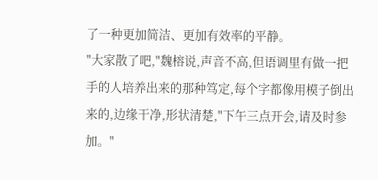了一种更加简洁、更加有效率的平静。
"大家散了吧,"魏榕说,声音不高,但语调里有做一把手的人培养出来的那种笃定,每个字都像用模子倒出来的,边缘干净,形状清楚,"下午三点开会,请及时参加。"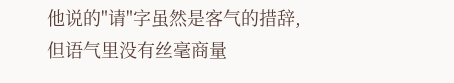他说的"请"字虽然是客气的措辞,但语气里没有丝毫商量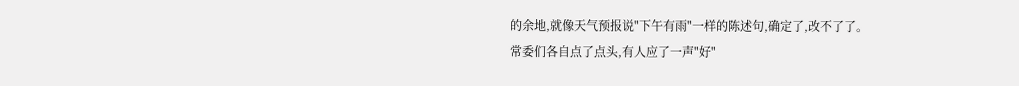的余地,就像天气预报说"下午有雨"一样的陈述句,确定了,改不了了。
常委们各自点了点头,有人应了一声"好"